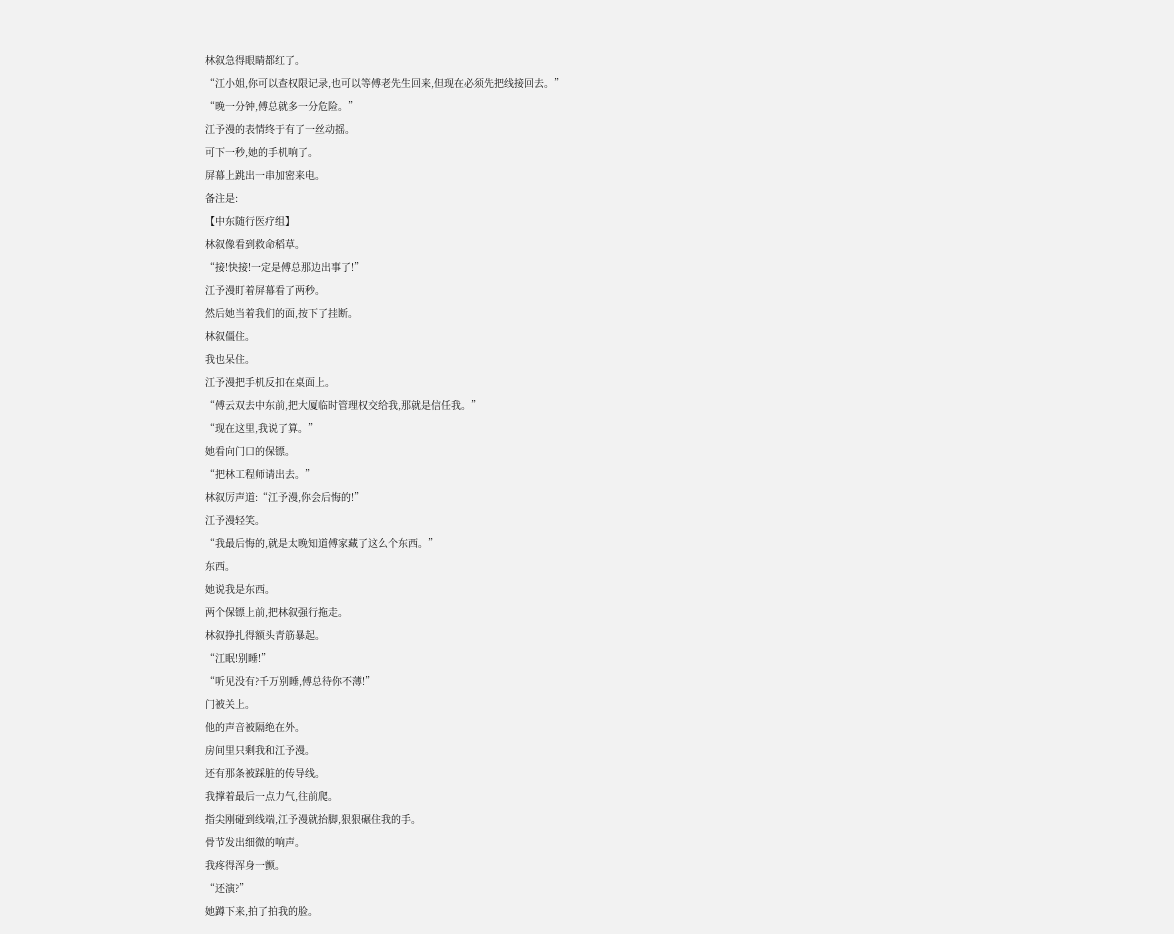林叙急得眼睛都红了。
“江小姐,你可以查权限记录,也可以等傅老先生回来,但现在必须先把线接回去。”
“晚一分钟,傅总就多一分危险。”
江予漫的表情终于有了一丝动摇。
可下一秒,她的手机响了。
屏幕上跳出一串加密来电。
备注是:
【中东随行医疗组】
林叙像看到救命稻草。
“接!快接!一定是傅总那边出事了!”
江予漫盯着屏幕看了两秒。
然后她当着我们的面,按下了挂断。
林叙僵住。
我也呆住。
江予漫把手机反扣在桌面上。
“傅云双去中东前,把大厦临时管理权交给我,那就是信任我。”
“现在这里,我说了算。”
她看向门口的保镖。
“把林工程师请出去。”
林叙厉声道:“江予漫,你会后悔的!”
江予漫轻笑。
“我最后悔的,就是太晚知道傅家藏了这么个东西。”
东西。
她说我是东西。
两个保镖上前,把林叙强行拖走。
林叙挣扎得额头青筋暴起。
“江眠!别睡!”
“听见没有?千万别睡,傅总待你不薄!”
门被关上。
他的声音被隔绝在外。
房间里只剩我和江予漫。
还有那条被踩脏的传导线。
我撑着最后一点力气,往前爬。
指尖刚碰到线端,江予漫就抬脚,狠狠碾住我的手。
骨节发出细微的响声。
我疼得浑身一颤。
“还演?”
她蹲下来,拍了拍我的脸。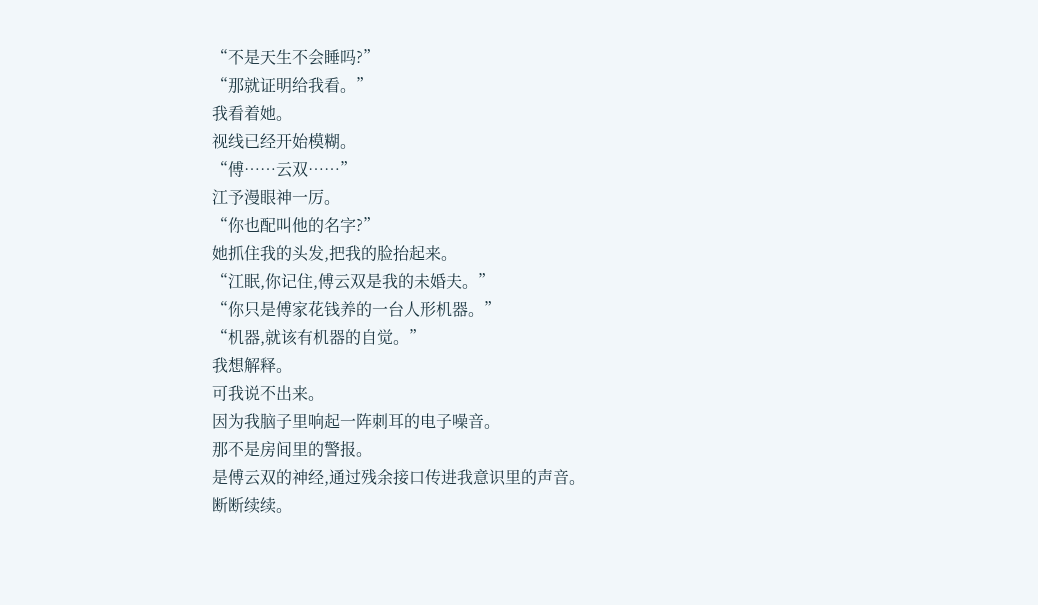“不是天生不会睡吗?”
“那就证明给我看。”
我看着她。
视线已经开始模糊。
“傅……云双……”
江予漫眼神一厉。
“你也配叫他的名字?”
她抓住我的头发,把我的脸抬起来。
“江眠,你记住,傅云双是我的未婚夫。”
“你只是傅家花钱养的一台人形机器。”
“机器,就该有机器的自觉。”
我想解释。
可我说不出来。
因为我脑子里响起一阵刺耳的电子噪音。
那不是房间里的警报。
是傅云双的神经,通过残余接口传进我意识里的声音。
断断续续。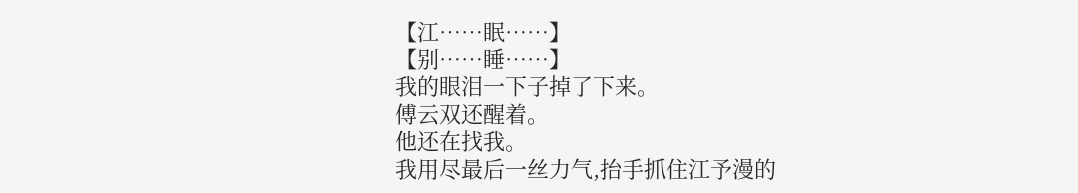【江……眠……】
【别……睡……】
我的眼泪一下子掉了下来。
傅云双还醒着。
他还在找我。
我用尽最后一丝力气,抬手抓住江予漫的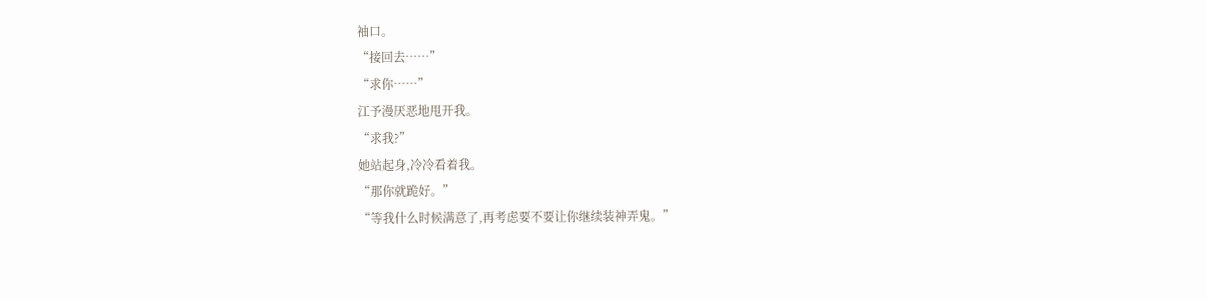袖口。
“接回去……”
“求你……”
江予漫厌恶地甩开我。
“求我?”
她站起身,冷冷看着我。
“那你就跪好。”
“等我什么时候满意了,再考虑要不要让你继续装神弄鬼。”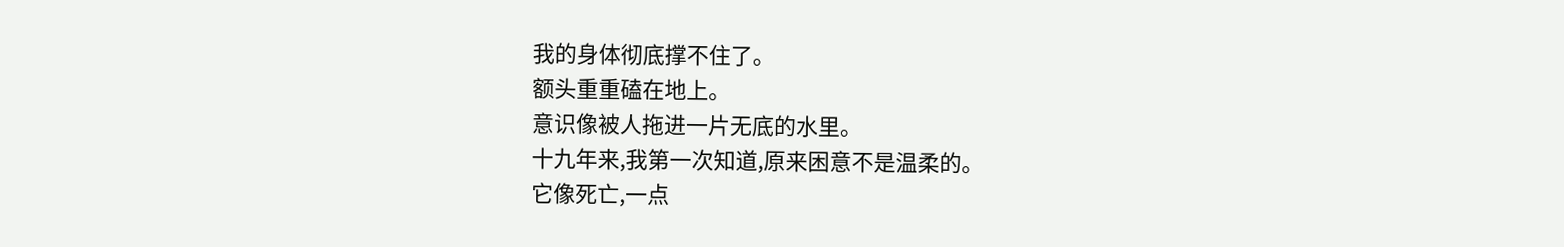我的身体彻底撑不住了。
额头重重磕在地上。
意识像被人拖进一片无底的水里。
十九年来,我第一次知道,原来困意不是温柔的。
它像死亡,一点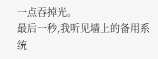一点吞掉光。
最后一秒,我听见墙上的备用系统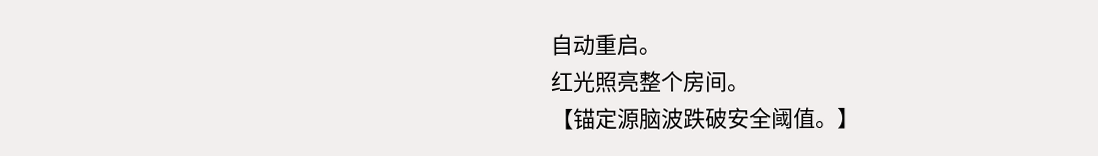自动重启。
红光照亮整个房间。
【锚定源脑波跌破安全阈值。】